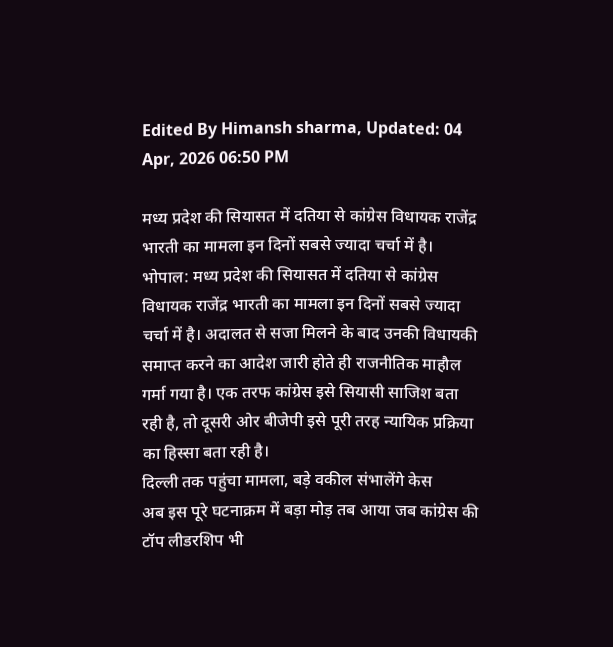Edited By Himansh sharma, Updated: 04 Apr, 2026 06:50 PM

मध्य प्रदेश की सियासत में दतिया से कांग्रेस विधायक राजेंद्र भारती का मामला इन दिनों सबसे ज्यादा चर्चा में है।
भोपाल: मध्य प्रदेश की सियासत में दतिया से कांग्रेस विधायक राजेंद्र भारती का मामला इन दिनों सबसे ज्यादा चर्चा में है। अदालत से सजा मिलने के बाद उनकी विधायकी समाप्त करने का आदेश जारी होते ही राजनीतिक माहौल गर्मा गया है। एक तरफ कांग्रेस इसे सियासी साजिश बता रही है, तो दूसरी ओर बीजेपी इसे पूरी तरह न्यायिक प्रक्रिया का हिस्सा बता रही है।
दिल्ली तक पहुंचा मामला, बड़े वकील संभालेंगे केस
अब इस पूरे घटनाक्रम में बड़ा मोड़ तब आया जब कांग्रेस की टॉप लीडरशिप भी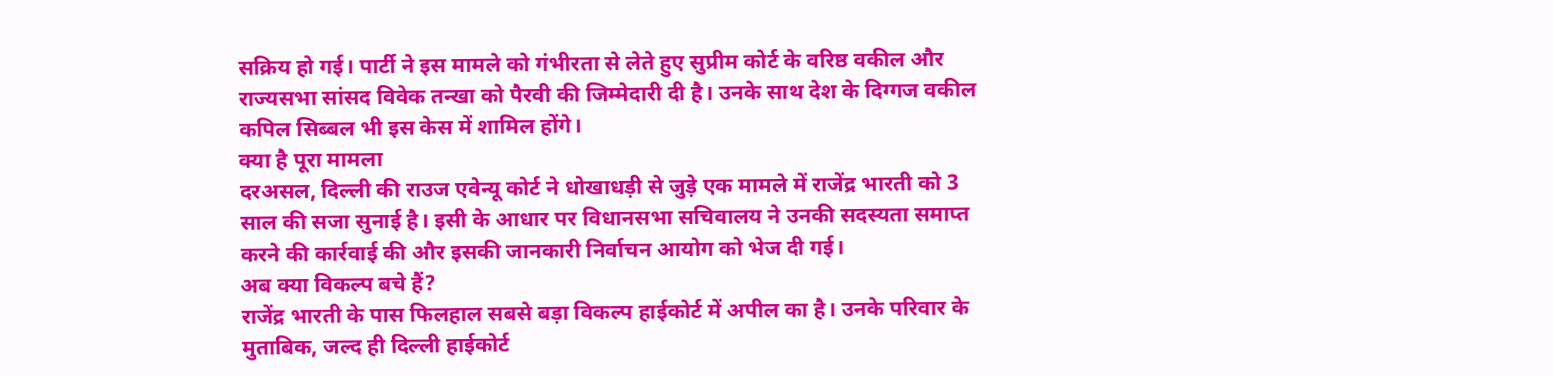सक्रिय हो गई। पार्टी ने इस मामले को गंभीरता से लेते हुए सुप्रीम कोर्ट के वरिष्ठ वकील और राज्यसभा सांसद विवेक तन्खा को पैरवी की जिम्मेदारी दी है। उनके साथ देश के दिग्गज वकील कपिल सिब्बल भी इस केस में शामिल होंगे।
क्या है पूरा मामला
दरअसल, दिल्ली की राउज एवेन्यू कोर्ट ने धोखाधड़ी से जुड़े एक मामले में राजेंद्र भारती को 3 साल की सजा सुनाई है। इसी के आधार पर विधानसभा सचिवालय ने उनकी सदस्यता समाप्त करने की कार्रवाई की और इसकी जानकारी निर्वाचन आयोग को भेज दी गई।
अब क्या विकल्प बचे हैं?
राजेंद्र भारती के पास फिलहाल सबसे बड़ा विकल्प हाईकोर्ट में अपील का है। उनके परिवार के मुताबिक, जल्द ही दिल्ली हाईकोर्ट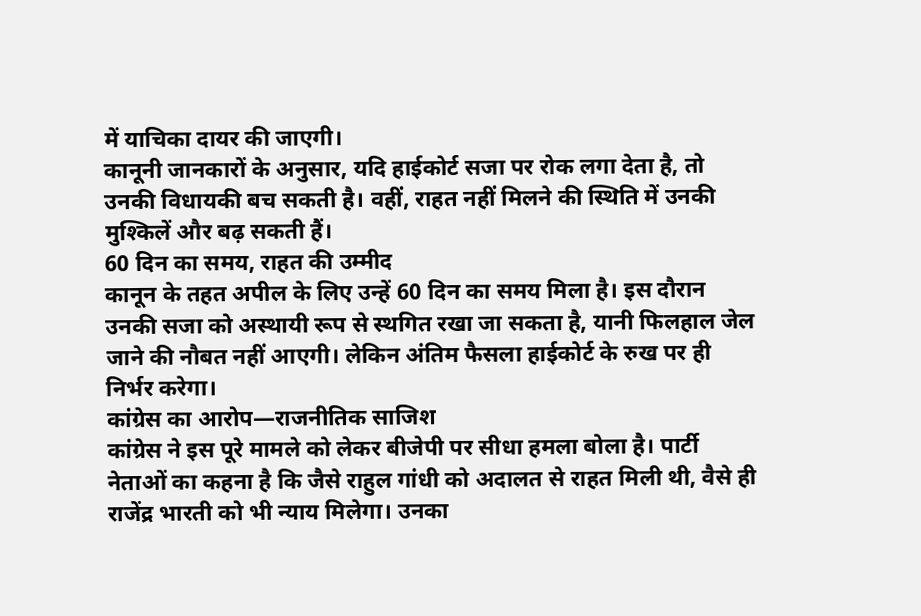में याचिका दायर की जाएगी।
कानूनी जानकारों के अनुसार, यदि हाईकोर्ट सजा पर रोक लगा देता है, तो उनकी विधायकी बच सकती है। वहीं, राहत नहीं मिलने की स्थिति में उनकी मुश्किलें और बढ़ सकती हैं।
60 दिन का समय, राहत की उम्मीद
कानून के तहत अपील के लिए उन्हें 60 दिन का समय मिला है। इस दौरान उनकी सजा को अस्थायी रूप से स्थगित रखा जा सकता है, यानी फिलहाल जेल जाने की नौबत नहीं आएगी। लेकिन अंतिम फैसला हाईकोर्ट के रुख पर ही निर्भर करेगा।
कांग्रेस का आरोप—राजनीतिक साजिश
कांग्रेस ने इस पूरे मामले को लेकर बीजेपी पर सीधा हमला बोला है। पार्टी नेताओं का कहना है कि जैसे राहुल गांधी को अदालत से राहत मिली थी, वैसे ही राजेंद्र भारती को भी न्याय मिलेगा। उनका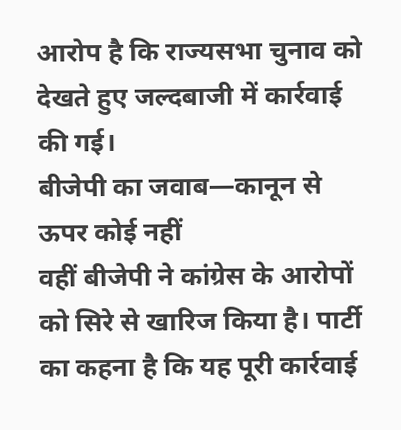आरोप है कि राज्यसभा चुनाव को देखते हुए जल्दबाजी में कार्रवाई की गई।
बीजेपी का जवाब—कानून से ऊपर कोई नहीं
वहीं बीजेपी ने कांग्रेस के आरोपों को सिरे से खारिज किया है। पार्टी का कहना है कि यह पूरी कार्रवाई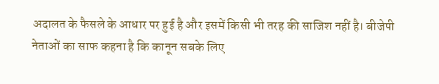अदालत के फैसले के आधार पर हुई है और इसमें किसी भी तरह की साजिश नहीं है। बीजेपी नेताओं का साफ कहना है कि कानून सबके लिए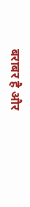बराबर है और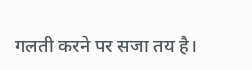गलती करने पर सजा तय है।